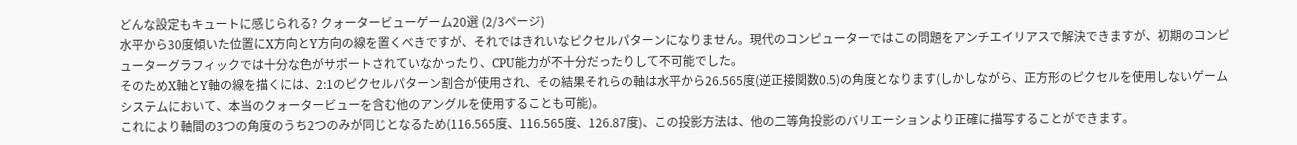どんな設定もキュートに感じられる? クォータービューゲーム20選 (2/3ページ)
水平から30度傾いた位置にX方向とY方向の線を置くべきですが、それではきれいなピクセルパターンになりません。現代のコンピューターではこの問題をアンチエイリアスで解決できますが、初期のコンピューターグラフィックでは十分な色がサポートされていなかったり、CPU能力が不十分だったりして不可能でした。
そのためX軸とY軸の線を描くには、2:1のピクセルパターン割合が使用され、その結果それらの軸は水平から26.565度(逆正接関数0.5)の角度となります(しかしながら、正方形のピクセルを使用しないゲームシステムにおいて、本当のクォータービューを含む他のアングルを使用することも可能)。
これにより軸間の3つの角度のうち2つのみが同じとなるため(116.565度、116.565度、126.87度)、この投影方法は、他の二等角投影のバリエーションより正確に描写することができます。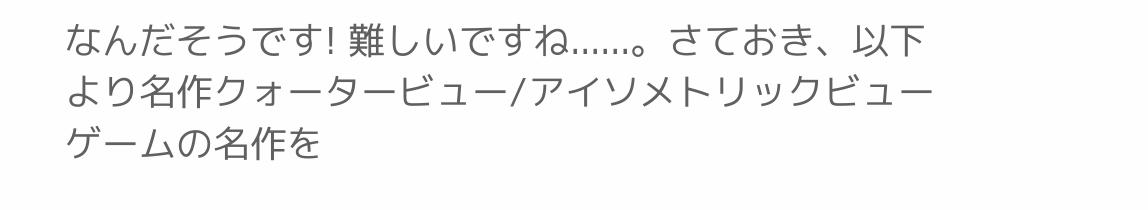なんだそうです! 難しいですね......。さておき、以下より名作クォータービュー/アイソメトリックビューゲームの名作を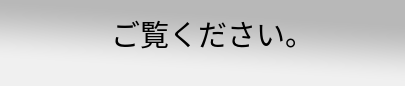ご覧ください。